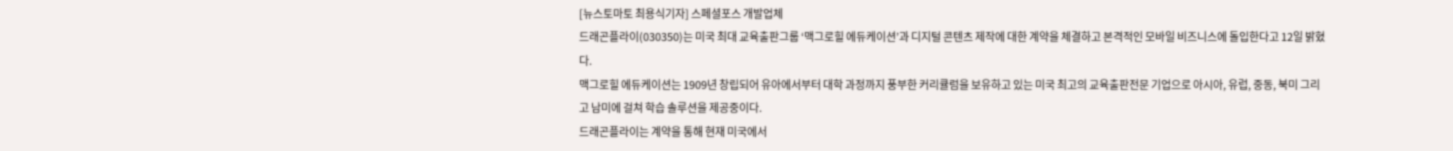[뉴스토마토 최용식기자] 스페셜포스 개발업체
드래곤플라이(030350)는 미국 최대 교육출판그룹 ‘맥그로힐 에듀케이션’과 디지털 콘텐츠 제작에 대한 계약을 체결하고 본격적인 모바일 비즈니스에 돌입한다고 12일 밝혔다.
맥그로힐 에듀케이션는 1909년 창립되어 유아에서부터 대학 과정까지 풍부한 커리큘럼을 보유하고 있는 미국 최고의 교육출판전문 기업으로 아시아, 유럽, 중동, 북미 그리고 남미에 걸쳐 학습 솔루션을 제공중이다.
드래곤플라이는 계약을 통해 현재 미국에서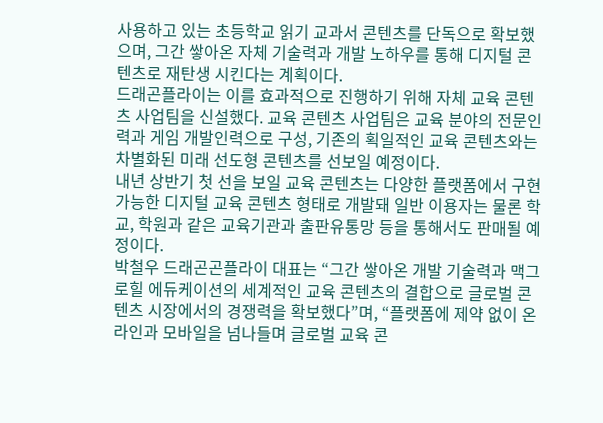사용하고 있는 초등학교 읽기 교과서 콘텐츠를 단독으로 확보했으며, 그간 쌓아온 자체 기술력과 개발 노하우를 통해 디지털 콘텐츠로 재탄생 시킨다는 계획이다.
드래곤플라이는 이를 효과적으로 진행하기 위해 자체 교육 콘텐츠 사업팀을 신설했다. 교육 콘텐츠 사업팀은 교육 분야의 전문인력과 게임 개발인력으로 구성, 기존의 획일적인 교육 콘텐츠와는 차별화된 미래 선도형 콘텐츠를 선보일 예정이다.
내년 상반기 첫 선을 보일 교육 콘텐츠는 다양한 플랫폼에서 구현 가능한 디지털 교육 콘텐츠 형태로 개발돼 일반 이용자는 물론 학교, 학원과 같은 교육기관과 출판유통망 등을 통해서도 판매될 예정이다.
박철우 드래곤곤플라이 대표는 “그간 쌓아온 개발 기술력과 맥그로힐 에듀케이션의 세계적인 교육 콘텐츠의 결합으로 글로벌 콘텐츠 시장에서의 경쟁력을 확보했다”며, “플랫폼에 제약 없이 온라인과 모바일을 넘나들며 글로벌 교육 콘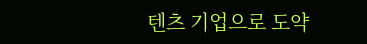텐츠 기업으로 도약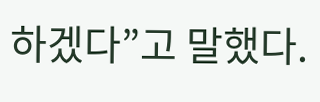하겠다”고 말했다.